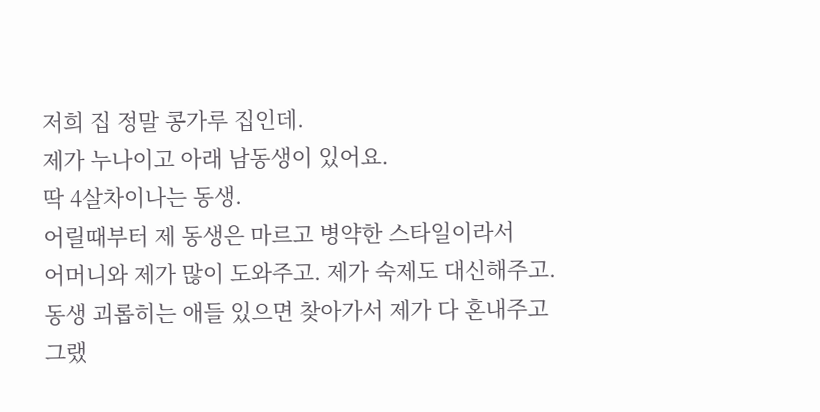저희 집 정말 콩가루 집인데.
제가 누나이고 아래 남동생이 있어요.
딱 4살차이나는 동생.
어릴때부터 제 동생은 마르고 병약한 스타일이라서
어머니와 제가 많이 도와주고. 제가 숙제도 대신해주고.
동생 괴롭히는 애들 있으면 찾아가서 제가 다 혼내주고
그랬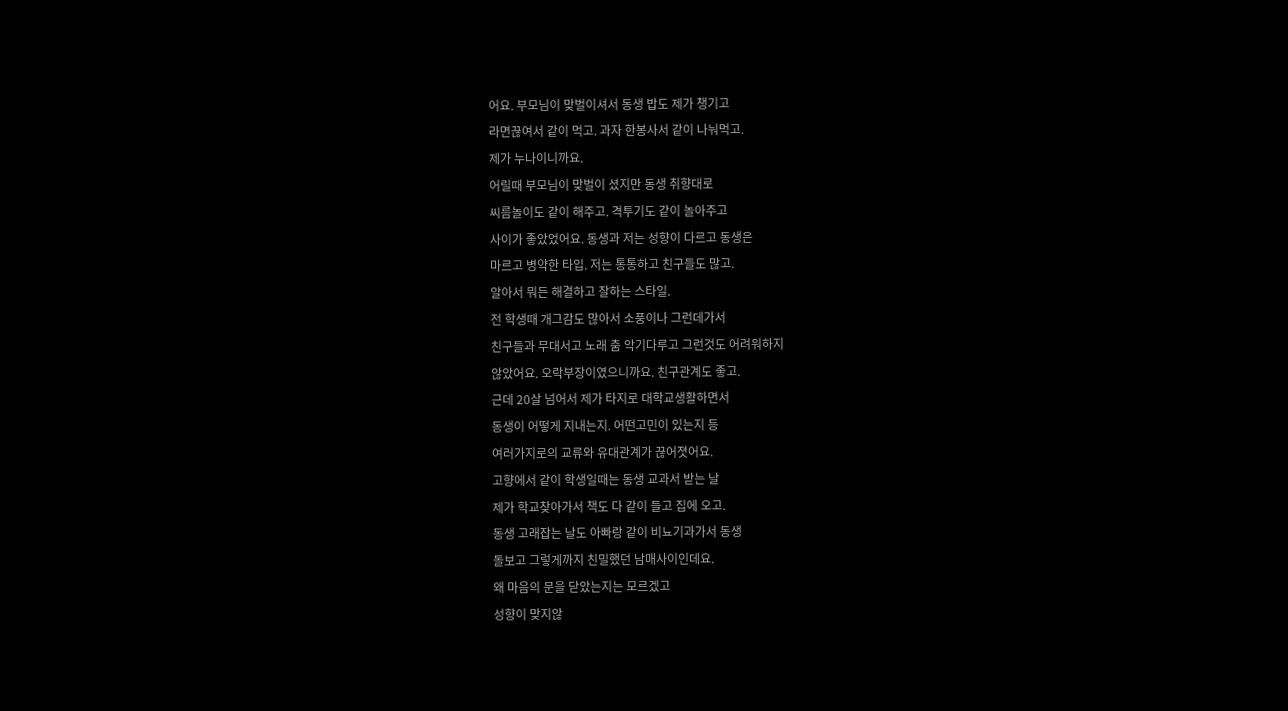어요. 부모님이 맞벌이셔서 동생 밥도 제가 챙기고
라면끊여서 같이 먹고. 과자 한봉사서 같이 나눠먹고.
제가 누나이니까요.
어릴때 부모님이 맞벌이 셨지만 동생 취향대로
씨름놀이도 같이 해주고. 격투기도 같이 놀아주고
사이가 좋았었어요. 동생과 저는 성향이 다르고 동생은
마르고 병약한 타입. 저는 통통하고 친구들도 많고.
알아서 뭐든 해결하고 잘하는 스타일.
전 학생때 개그감도 많아서 소풍이나 그런데가서
친구들과 무대서고 노래 춤 악기다루고 그런것도 어려워하지
않았어요. 오락부장이였으니까요. 친구관계도 좋고.
근데 20살 넘어서 제가 타지로 대학교생활하면서
동생이 어떻게 지내는지. 어떤고민이 있는지 등
여러가지로의 교류와 유대관계가 끊어졋어요.
고향에서 같이 학생일때는 동생 교과서 받는 날
제가 학교찾아가서 책도 다 같이 들고 집에 오고.
동생 고래잡는 날도 아빠랑 같이 비뇨기과가서 동생
돌보고 그렇게까지 친밀했던 남매사이인데요.
왜 마음의 문을 닫았는지는 모르겠고
성향이 맞지않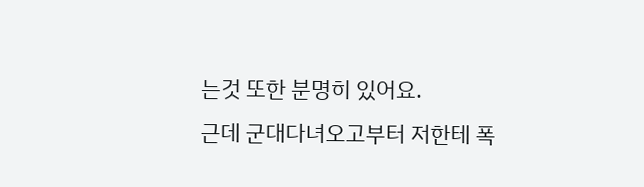는것 또한 분명히 있어요.
근데 군대다녀오고부터 저한테 폭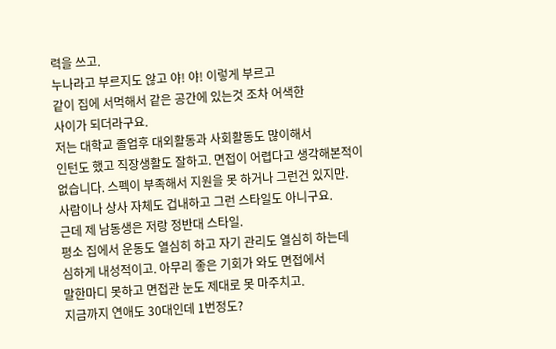력을 쓰고.
누나라고 부르지도 않고 야! 야! 이렇게 부르고
같이 집에 서먹해서 같은 공간에 있는것 조차 어색한
사이가 되더라구요.
저는 대학교 졸업후 대외활동과 사회활동도 많이해서
인턴도 했고 직장생활도 잘하고. 면접이 어렵다고 생각해본적이
없습니다. 스펙이 부족해서 지원을 못 하거나 그런건 있지만.
사람이나 상사 자체도 겁내하고 그런 스타일도 아니구요.
근데 제 남동생은 저랑 정반대 스타일.
평소 집에서 운동도 열심히 하고 자기 관리도 열심히 하는데
심하게 내성적이고. 아무리 좋은 기회가 와도 면접에서
말한마디 못하고 면접관 눈도 제대로 못 마주치고.
지금까지 연애도 30대인데 1번정도?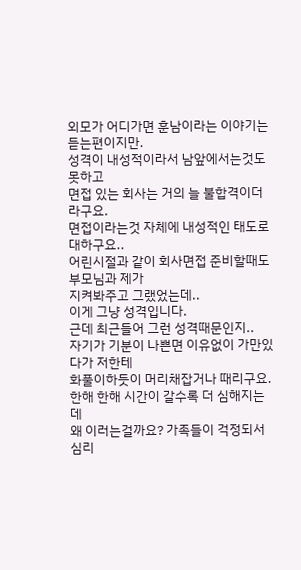외모가 어디가면 훈남이라는 이야기는 듣는편이지만.
성격이 내성적이라서 남앞에서는것도 못하고
면접 있는 회사는 거의 늘 불합격이더라구요.
면접이라는것 자체에 내성적인 태도로 대하구요..
어린시절과 같이 회사면접 준비할때도 부모님과 제가
지켜봐주고 그랬었는데..
이게 그냥 성격입니다.
근데 최근들어 그런 성격때문인지..
자기가 기분이 나쁜면 이유없이 가만있다가 저한테
화풀이하듯이 머리채잡거나 때리구요.
한해 한해 시간이 갈수록 더 심해지는데
왜 이러는걸까요? 가족들이 걱정되서 심리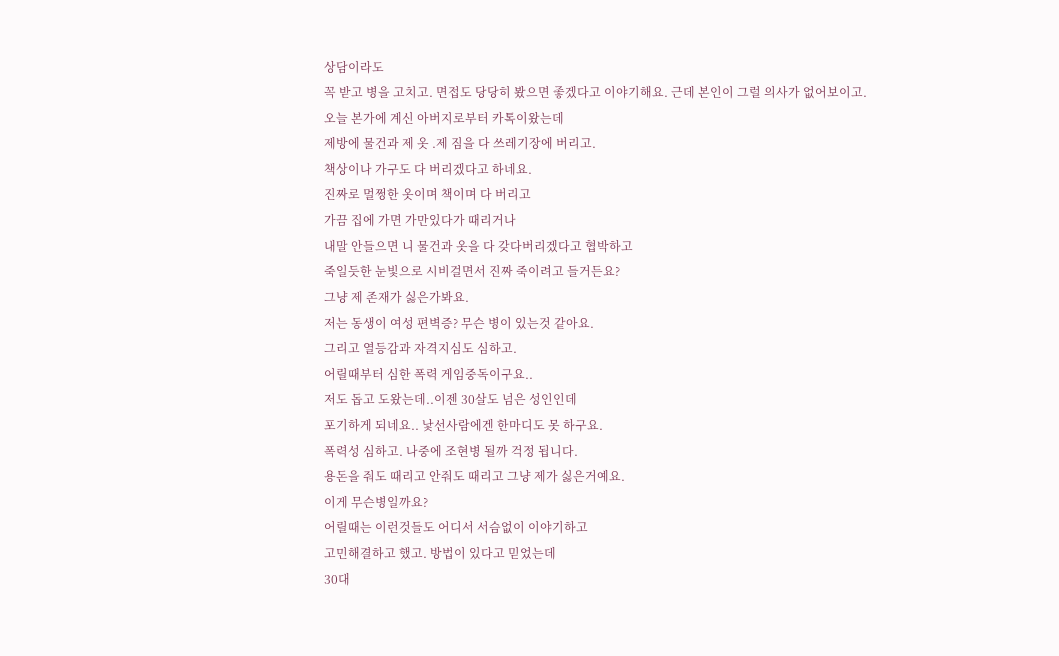상담이라도
꼭 받고 병을 고치고. 면접도 당당히 봤으면 좋겠다고 이야기해요. 근데 본인이 그럴 의사가 없어보이고.
오늘 본가에 계신 아버지로부터 카톡이왔는데
제방에 물건과 제 옷 .제 짐을 다 쓰레기장에 버리고.
책상이나 가구도 다 버리겠다고 하네요.
진짜로 멀쩡한 옷이며 책이며 다 버리고
가끔 집에 가면 가만있다가 때리거나
내말 안들으면 니 물건과 옷을 다 갖다버리겠다고 협박하고
죽일듯한 눈빛으로 시비걸면서 진짜 죽이려고 들거든요?
그냥 제 존재가 싫은가봐요.
저는 동생이 여성 편벽증? 무슨 병이 있는것 같아요.
그리고 열등감과 자격지심도 심하고.
어릴때부터 심한 폭력 게임중독이구요..
저도 돕고 도왔는데..이젠 30살도 넘은 성인인데
포기하게 되네요.. 낯선사람에겐 한마디도 못 하구요.
폭력성 심하고. 나중에 조현병 될까 걱정 됩니다.
용돈을 줘도 때리고 안줘도 때리고 그냥 제가 싫은거예요.
이게 무슨병일까요?
어릴때는 이런것들도 어디서 서슴없이 이야기하고
고민해결하고 했고. 방법이 있다고 믿었는데
30대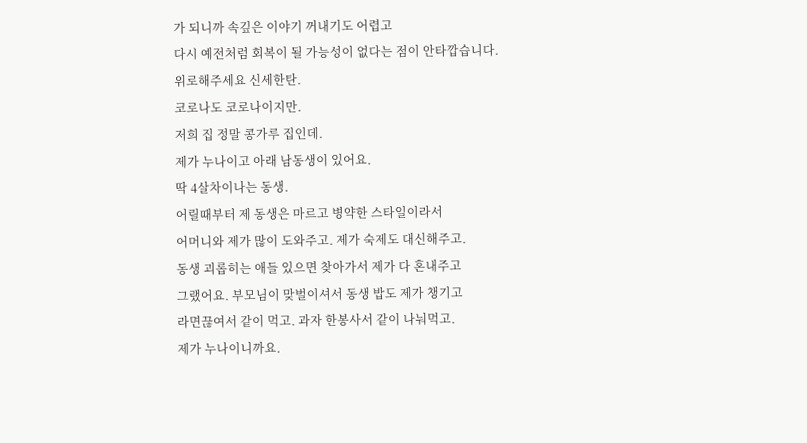가 되니까 속깊은 이야기 꺼내기도 어렵고
다시 예전처럼 회복이 될 가능성이 없다는 점이 안타깝습니다.
위로해주세요 신세한탄.
코로나도 코로나이지만.
저희 집 정말 콩가루 집인데.
제가 누나이고 아래 남동생이 있어요.
딱 4살차이나는 동생.
어릴때부터 제 동생은 마르고 병약한 스타일이라서
어머니와 제가 많이 도와주고. 제가 숙제도 대신해주고.
동생 괴롭히는 애들 있으면 찾아가서 제가 다 혼내주고
그랬어요. 부모님이 맞벌이셔서 동생 밥도 제가 챙기고
라면끊여서 같이 먹고. 과자 한봉사서 같이 나눠먹고.
제가 누나이니까요.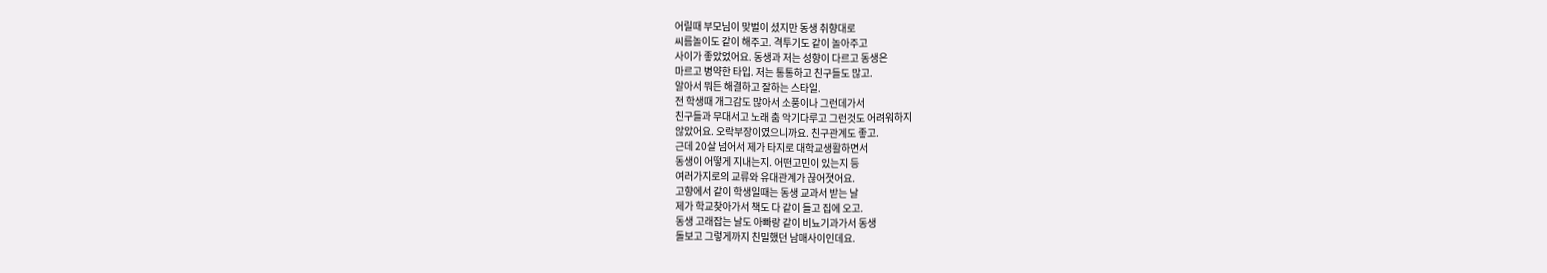어릴때 부모님이 맞벌이 셨지만 동생 취향대로
씨름놀이도 같이 해주고. 격투기도 같이 놀아주고
사이가 좋았었어요. 동생과 저는 성향이 다르고 동생은
마르고 병약한 타입. 저는 통통하고 친구들도 많고.
알아서 뭐든 해결하고 잘하는 스타일.
전 학생때 개그감도 많아서 소풍이나 그런데가서
친구들과 무대서고 노래 춤 악기다루고 그런것도 어려워하지
않았어요. 오락부장이였으니까요. 친구관계도 좋고.
근데 20살 넘어서 제가 타지로 대학교생활하면서
동생이 어떻게 지내는지. 어떤고민이 있는지 등
여러가지로의 교류와 유대관계가 끊어졋어요.
고향에서 같이 학생일때는 동생 교과서 받는 날
제가 학교찾아가서 책도 다 같이 들고 집에 오고.
동생 고래잡는 날도 아빠랑 같이 비뇨기과가서 동생
돌보고 그렇게까지 친밀했던 남매사이인데요.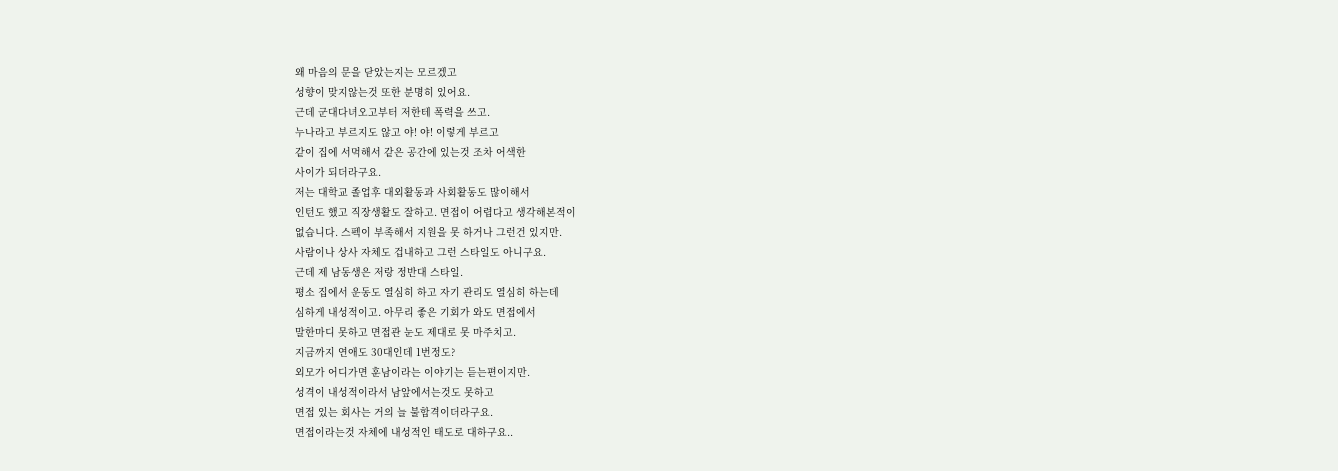왜 마음의 문을 닫았는지는 모르겠고
성향이 맞지않는것 또한 분명히 있어요.
근데 군대다녀오고부터 저한테 폭력을 쓰고.
누나라고 부르지도 않고 야! 야! 이렇게 부르고
같이 집에 서먹해서 같은 공간에 있는것 조차 어색한
사이가 되더라구요.
저는 대학교 졸업후 대외활동과 사회활동도 많이해서
인턴도 했고 직장생활도 잘하고. 면접이 어렵다고 생각해본적이
없습니다. 스펙이 부족해서 지원을 못 하거나 그런건 있지만.
사람이나 상사 자체도 겁내하고 그런 스타일도 아니구요.
근데 제 남동생은 저랑 정반대 스타일.
평소 집에서 운동도 열심히 하고 자기 관리도 열심히 하는데
심하게 내성적이고. 아무리 좋은 기회가 와도 면접에서
말한마디 못하고 면접관 눈도 제대로 못 마주치고.
지금까지 연애도 30대인데 1번정도?
외모가 어디가면 훈남이라는 이야기는 듣는편이지만.
성격이 내성적이라서 남앞에서는것도 못하고
면접 있는 회사는 거의 늘 불합격이더라구요.
면접이라는것 자체에 내성적인 태도로 대하구요..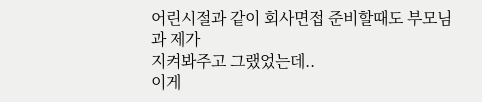어린시절과 같이 회사면접 준비할때도 부모님과 제가
지켜봐주고 그랬었는데..
이게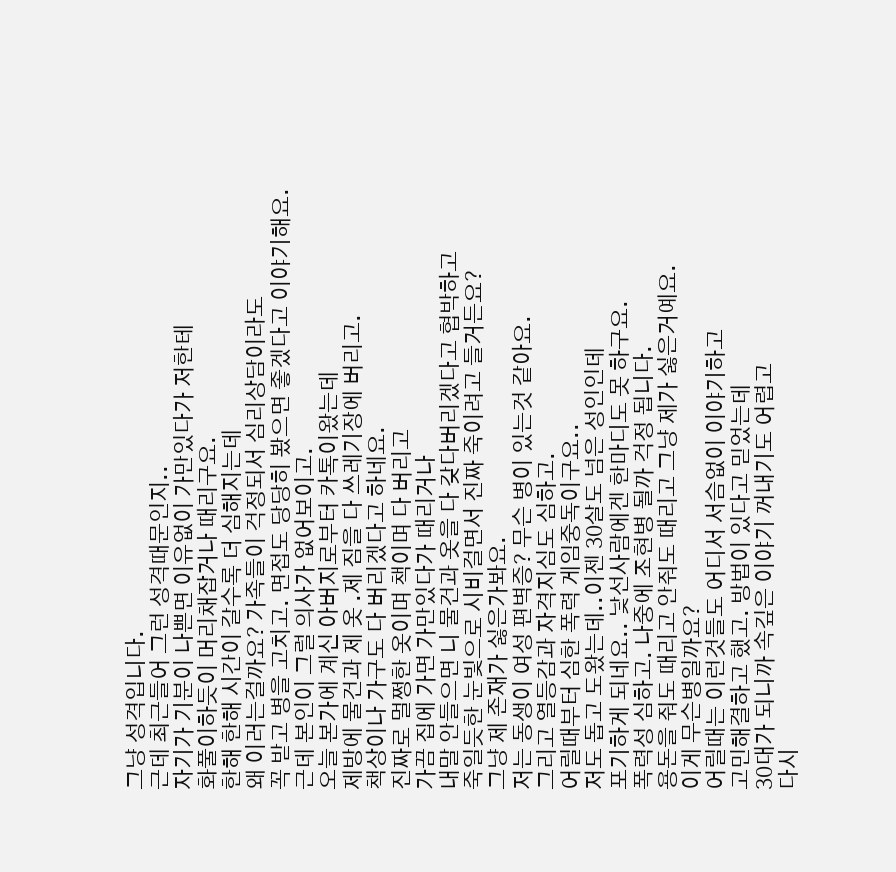그냥 성격입니다.
근데 최근들어 그런 성격때문인지..
자기가 기분이 나쁜면 이유없이 가만있다가 저한테
화풀이하듯이 머리채잡거나 때리구요.
한해 한해 시간이 갈수록 더 심해지는데
왜 이러는걸까요? 가족들이 걱정되서 심리상담이라도
꼭 받고 병을 고치고. 면접도 당당히 봤으면 좋겠다고 이야기해요. 근데 본인이 그럴 의사가 없어보이고.
오늘 본가에 계신 아버지로부터 카톡이왔는데
제방에 물건과 제 옷 .제 짐을 다 쓰레기장에 버리고.
책상이나 가구도 다 버리겠다고 하네요.
진짜로 멀쩡한 옷이며 책이며 다 버리고
가끔 집에 가면 가만있다가 때리거나
내말 안들으면 니 물건과 옷을 다 갖다버리겠다고 협박하고
죽일듯한 눈빛으로 시비걸면서 진짜 죽이려고 들거든요?
그냥 제 존재가 싫은가봐요.
저는 동생이 여성 편벽증? 무슨 병이 있는것 같아요.
그리고 열등감과 자격지심도 심하고.
어릴때부터 심한 폭력 게임중독이구요..
저도 돕고 도왔는데..이젠 30살도 넘은 성인인데
포기하게 되네요.. 낯선사람에겐 한마디도 못 하구요.
폭력성 심하고. 나중에 조현병 될까 걱정 됩니다.
용돈을 줘도 때리고 안줘도 때리고 그냥 제가 싫은거예요.
이게 무슨병일까요?
어릴때는 이런것들도 어디서 서슴없이 이야기하고
고민해결하고 했고. 방법이 있다고 믿었는데
30대가 되니까 속깊은 이야기 꺼내기도 어렵고
다시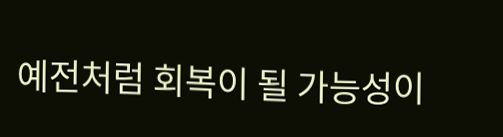예전처럼 회복이 될 가능성이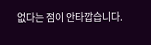없다는 점이 안타깝습니다.